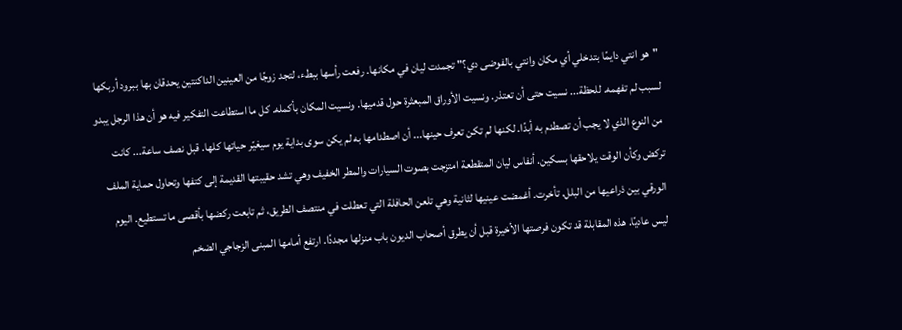"هو انتي دايمًا بتدخلي أي مكان وانتي بالفوضى دي؟" تجمدت ليان في مكانها. رفعت رأسها ببطء، لتجد زوجًا من العينين الداكنتين يحدقان بها ببرود أربكها لسبب لم تفهمه. للحظة... نسيت حتى أن تعتذر. ونسيت الأوراق المبعثرة حول قدميها. ونسيت المكان بأكمله. كل ما استطاعت التفكير فيه هو أن هذا الرجل يبدو من النوع الذي لا يجب أن تصطدم به أبدًا. لكنها لم تكن تعرف حينها... أن اصطدامها به لم يكن سوى بداية يوم سيغيّر حياتها كلها. قبل نصف ساعة... كانت تركض وكأن الوقت يلاحقها بسكين. أنفاس ليان المتقطعة امتزجت بصوت السيارات والمطر الخفيف وهي تشد حقيبتها القديمة إلى كتفها وتحاول حماية الملف الورقي بين ذراعيها من البلل. تأخرت. أغمضت عينيها لثانية وهي تلعن الحافلة التي تعطلت في منتصف الطريق، ثم تابعت ركضها بأقصى ما تستطيع. اليوم ليس عاديًا. هذه المقابلة قد تكون فرصتها الأخيرة قبل أن يطرق أصحاب الديون باب منزلها مجددًا. ارتفع أمامها المبنى الزجاجي الضخم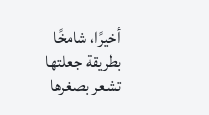أخيرًا، شامخًا بطريقة جعلتها تشعر بصغرها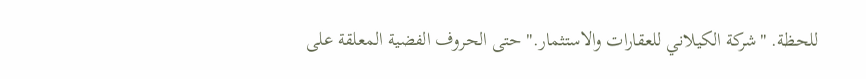للحظة. "شركة الكيلاني للعقارات والاستثمار." حتى الحروف الفضية المعلقة على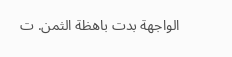الواجهة بدت باهظة الثمن. ت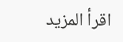اقرأ المزيد